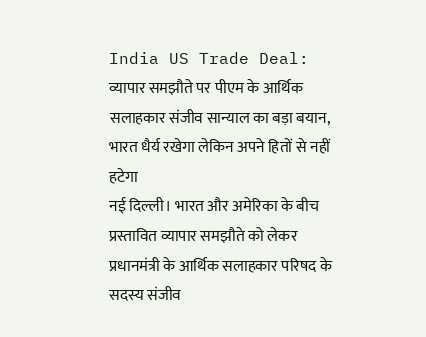India US Trade Deal: व्यापार समझौते पर पीएम के आर्थिक सलाहकार संजीव सान्याल का बड़ा बयान, भारत धैर्य रखेगा लेकिन अपने हितों से नहीं हटेगा
नई दिल्ली। भारत और अमेरिका के बीच प्रस्तावित व्यापार समझौते को लेकर प्रधानमंत्री के आर्थिक सलाहकार परिषद के सदस्य संजीव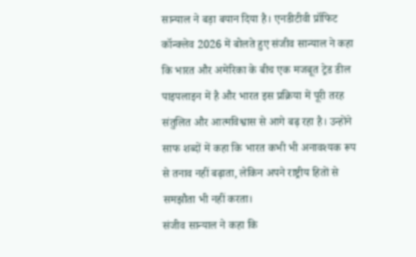सान्याल ने बड़ा बयान दिया है। एनडीटीवी प्रॉफिट कॉन्क्लेव 2026 में बोलते हुए संजीव सान्याल ने कहा कि भारत और अमेरिका के बीच एक मजबूत ट्रेड डील पाइपलाइन में है और भारत इस प्रक्रिया में पूरी तरह संतुलित और आत्मविश्वास से आगे बढ़ रहा है। उन्होंने साफ शब्दों में कहा कि भारत कभी भी अनावश्यक रूप से तनाव नहीं बढ़ाता, लेकिन अपने राष्ट्रीय हितों से समझौता भी नहीं करता।
संजीव सान्याल ने कहा कि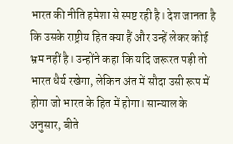भारत की नीति हमेशा से स्पष्ट रही है। देश जानता है कि उसके राष्ट्रीय हित क्या हैं और उन्हें लेकर कोई भ्रम नहीं है। उन्होंने कहा कि यदि जरूरत पड़ी तो भारत धैर्य रखेगा, लेकिन अंत में सौदा उसी रूप में होगा जो भारत के हित में होगा। सान्याल के अनुसार, बीते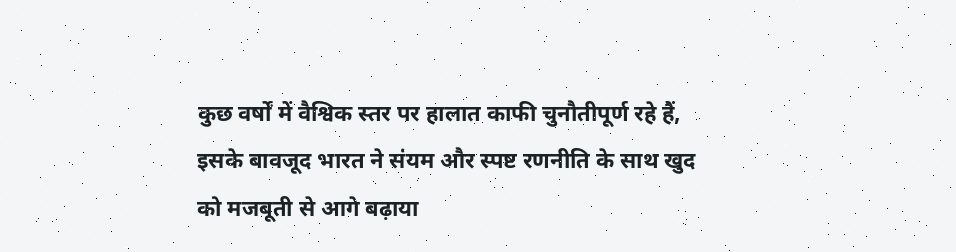कुछ वर्षों में वैश्विक स्तर पर हालात काफी चुनौतीपूर्ण रहे हैं, इसके बावजूद भारत ने संयम और स्पष्ट रणनीति के साथ खुद को मजबूती से आगे बढ़ाया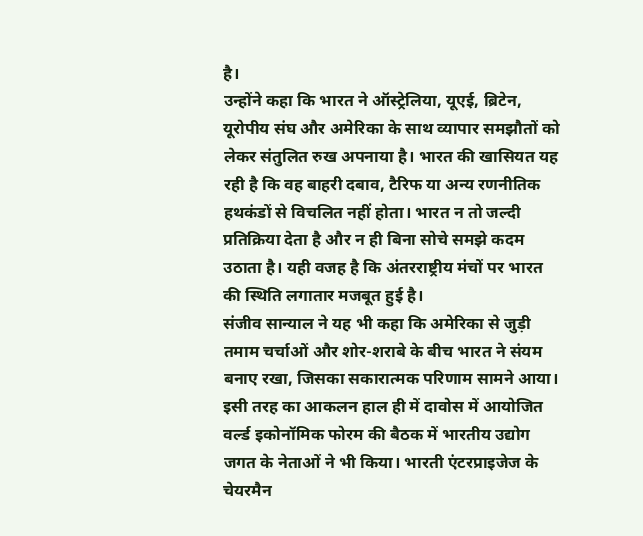है।
उन्होंने कहा कि भारत ने ऑस्ट्रेलिया, यूएई, ब्रिटेन, यूरोपीय संघ और अमेरिका के साथ व्यापार समझौतों को लेकर संतुलित रुख अपनाया है। भारत की खासियत यह रही है कि वह बाहरी दबाव, टैरिफ या अन्य रणनीतिक हथकंडों से विचलित नहीं होता। भारत न तो जल्दी प्रतिक्रिया देता है और न ही बिना सोचे समझे कदम उठाता है। यही वजह है कि अंतरराष्ट्रीय मंचों पर भारत की स्थिति लगातार मजबूत हुई है।
संजीव सान्याल ने यह भी कहा कि अमेरिका से जुड़ी तमाम चर्चाओं और शोर-शराबे के बीच भारत ने संयम बनाए रखा, जिसका सकारात्मक परिणाम सामने आया। इसी तरह का आकलन हाल ही में दावोस में आयोजित वर्ल्ड इकोनॉमिक फोरम की बैठक में भारतीय उद्योग जगत के नेताओं ने भी किया। भारती एंटरप्राइजेज के चेयरमैन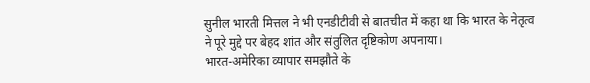सुनील भारती मित्तल ने भी एनडीटीवी से बातचीत में कहा था कि भारत के नेतृत्व ने पूरे मुद्दे पर बेहद शांत और संतुलित दृष्टिकोण अपनाया।
भारत-अमेरिका व्यापार समझौते के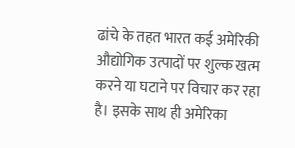ढांचे के तहत भारत कई अमेरिकी औद्योगिक उत्पादों पर शुल्क खत्म करने या घटाने पर विचार कर रहा है। इसके साथ ही अमेरिका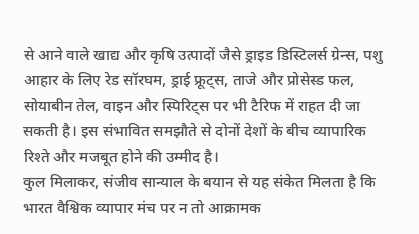से आने वाले खाद्य और कृषि उत्पादों जैसे ड्राइड डिस्टिलर्स ग्रेन्स, पशु आहार के लिए रेड सॉरघम, ड्राई फ्रूट्स, ताजे और प्रोसेस्ड फल, सोयाबीन तेल, वाइन और स्पिरिट्स पर भी टैरिफ में राहत दी जा सकती है। इस संभावित समझौते से दोनों देशों के बीच व्यापारिक रिश्ते और मजबूत होने की उम्मीद है।
कुल मिलाकर, संजीव सान्याल के बयान से यह संकेत मिलता है कि भारत वैश्विक व्यापार मंच पर न तो आक्रामक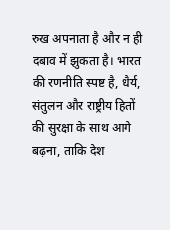रुख अपनाता है और न ही दबाव में झुकता है। भारत की रणनीति स्पष्ट है, धैर्य, संतुलन और राष्ट्रीय हितों की सुरक्षा के साथ आगे बढ़ना, ताकि देश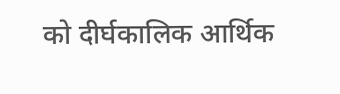को दीर्घकालिक आर्थिक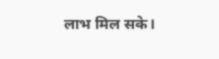लाभ मिल सके।